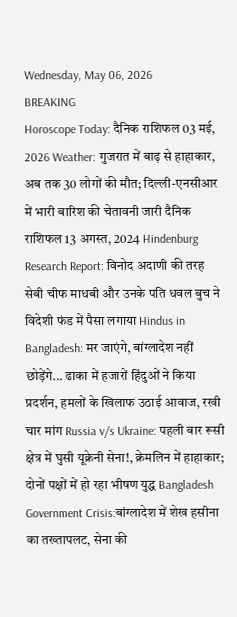Wednesday, May 06, 2026
BREAKING
Horoscope Today: दैनिक राशिफल 03 मई, 2026 Weather: गुजरात में बाढ़ से हाहाकार, अब तक 30 लोगों की मौत; दिल्ली-एनसीआर में भारी बारिश की चेतावनी जारी दैनिक राशिफल 13 अगस्त, 2024 Hindenburg Research Report: विनोद अदाणी की तरह सेबी चीफ माधबी और उनके पति धवल बुच ने विदेशी फंड में पैसा लगाया Hindus in Bangladesh: मर जाएंगे, बांग्लादेश नहीं छोड़ेंगे... ढाका में हजारों हिंदुओं ने किया प्रदर्शन, हमलों के खिलाफ उठाई आवाज, रखी चार मांग Russia v/s Ukraine: पहली बार रूसी क्षेत्र में घुसी यूक्रेनी सेना!, क्रेमलिन में हाहाकार; दोनों पक्षों में हो रहा भीषण युद्ध Bangladesh Government Crisis:बांग्लादेश में शेख हसीना का तख्तापलट, सेना की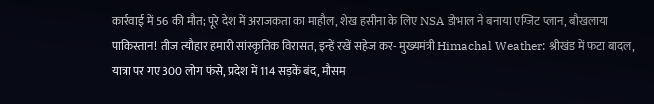कार्रवाई में 56 की मौत; पूरे देश में अराजकता का माहौल, शेख हसीना के लिए NSA डोभाल ने बनाया एग्जिट प्लान, बौखलाया पाकिस्तान! तीज त्यौहार हमारी सांस्कृतिक विरासत, इन्हें रखें सहेज कर- मुख्यमंत्री Himachal Weather: श्रीखंड में फटा बादल, यात्रा पर गए 300 लोग फंसे, प्रदेश में 114 सड़कें बंद, मौसम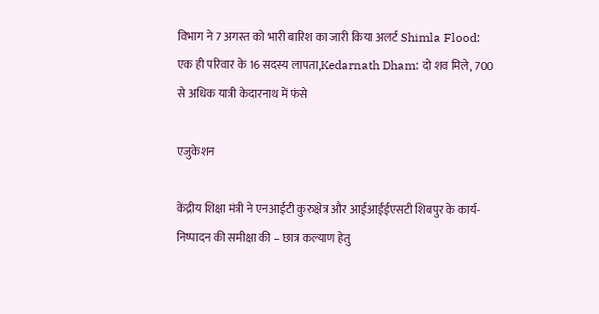विभाग ने 7 अगस्त को भारी बारिश का जारी किया अलर्ट Shimla Flood: एक ही परिवार के 16 सदस्य लापता,Kedarnath Dham: दो शव मिले, 700 से अधिक यात्री केदारनाथ में फंसे

एजुकेशन

केंद्रीय शिक्षा मंत्री ने एनआईटी कुरुक्षेत्र और आईआईईएसटी शिबपुर के कार्य-निष्पादन की समीक्षा की – छात्र कल्याण हेतु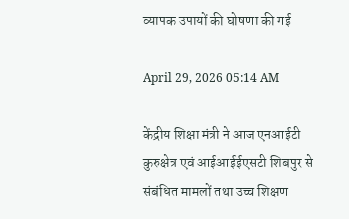व्यापक उपायों की घोषणा की गई

April 29, 2026 05:14 AM

केंद्रीय शिक्षा मंत्री ने आज एनआईटी कुरुक्षेत्र एवं आईआईईएसटी शिबपुर से संबंधित मामलों तथा उच्च शिक्षण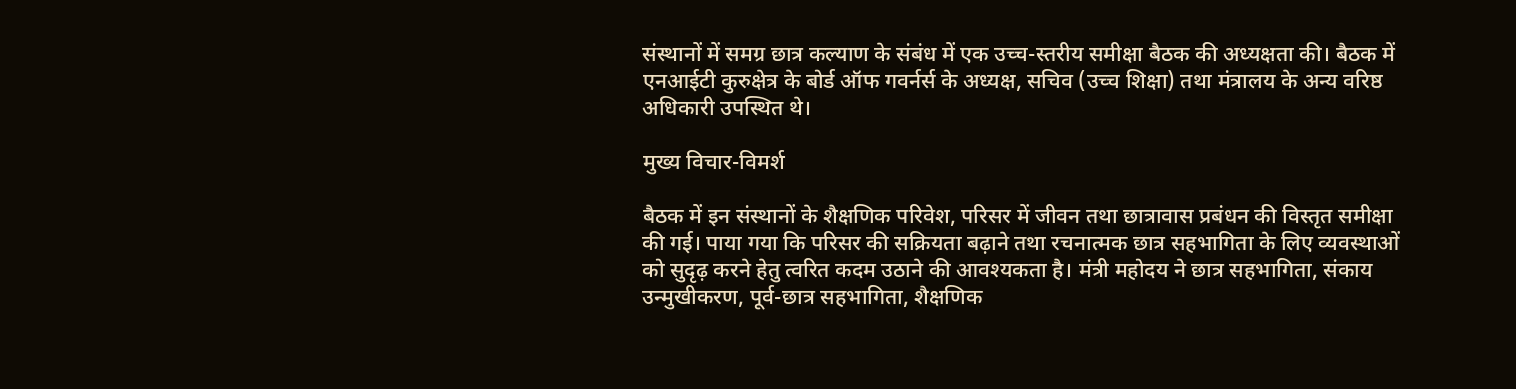संस्थानों में समग्र छात्र कल्याण के संबंध में एक उच्च-स्तरीय समीक्षा बैठक की अध्यक्षता की। बैठक में एनआईटी कुरुक्षेत्र के बोर्ड ऑफ गवर्नर्स के अध्यक्ष, सचिव (उच्च शिक्षा) तथा मंत्रालय के अन्य वरिष्ठ अधिकारी उपस्थित थे।

मुख्य विचार-विमर्श

बैठक में इन संस्थानों के शैक्षणिक परिवेश, परिसर में जीवन तथा छात्रावास प्रबंधन की विस्तृत समीक्षा की गई। पाया गया कि परिसर की सक्रियता बढ़ाने तथा रचनात्मक छात्र सहभागिता के लिए व्यवस्थाओं को सुदृढ़ करने हेतु त्वरित कदम उठाने की आवश्यकता है। मंत्री महोदय ने छात्र सहभागिता, संकाय उन्मुखीकरण, पूर्व-छात्र सहभागिता, शैक्षणिक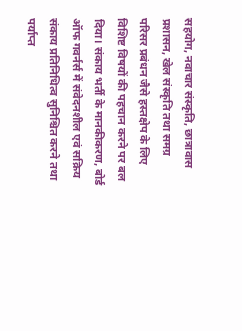सहयोग, नवाचार संस्कृति, छात्रावास प्रशासन, खेल संस्कृति तथा समग्र परिसर प्रबंधन जैसे हस्तक्षेप के लिए विशिष्ट विषयों की पहचान करने पर बल दिया। संकाय भर्ती के मानकीकरण, बोर्ड ऑफ गवर्नर्स में संवेदनशील एवं सक्रिय संकाय प्रतिनिधित्व सुनिश्चित करने तथा पर्याप्त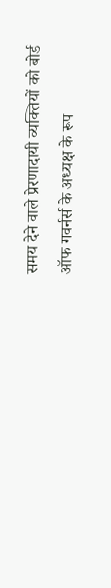समय देने वाले प्रेरणादायी व्यक्तियों को बोर्ड ऑफ गवर्नर्स के अध्यक्ष के रूप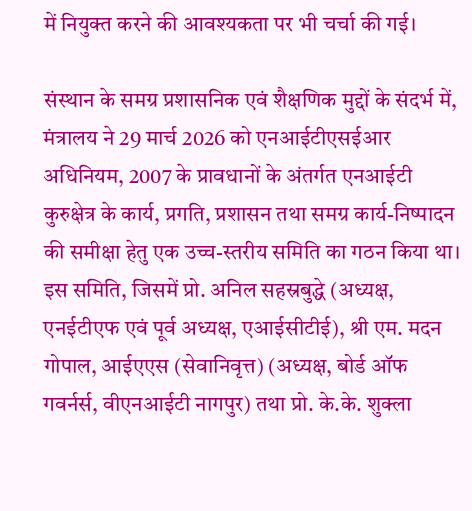में नियुक्त करने की आवश्यकता पर भी चर्चा की गई।

संस्थान के समग्र प्रशासनिक एवं शैक्षणिक मुद्दों के संदर्भ में, मंत्रालय ने 29 मार्च 2026 को एनआईटीएसईआर अधिनियम, 2007 के प्रावधानों के अंतर्गत एनआईटी कुरुक्षेत्र के कार्य, प्रगति, प्रशासन तथा समग्र कार्य-निष्पादन की समीक्षा हेतु एक उच्च-स्तरीय समिति का गठन किया था। इस समिति, जिसमें प्रो. अनिल सहस्रबुद्धे (अध्यक्ष, एनईटीएफ एवं पूर्व अध्यक्ष, एआईसीटीई), श्री एम. मदन गोपाल, आईएएस (सेवानिवृत्त) (अध्यक्ष, बोर्ड ऑफ गवर्नर्स, वीएनआईटी नागपुर) तथा प्रो. के.के. शुक्ला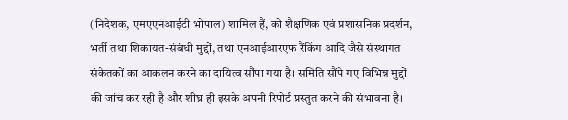(निदेशक, एमएएनआईटी भोपाल) शामिल हैं, को शैक्षणिक एवं प्रशासनिक प्रदर्शन, भर्ती तथा शिकायत-संबंधी मुद्दों, तथा एनआईआरएफ रैंकिंग आदि जैसे संस्थागत संकेतकों का आकलन करने का दायित्व सौंपा गया है। समिति सौंपे गए विभिन्न मुद्दों की जांच कर रही है और शीघ्र ही इसके अपनी रिपोर्ट प्रस्तुत करने की संभावना है।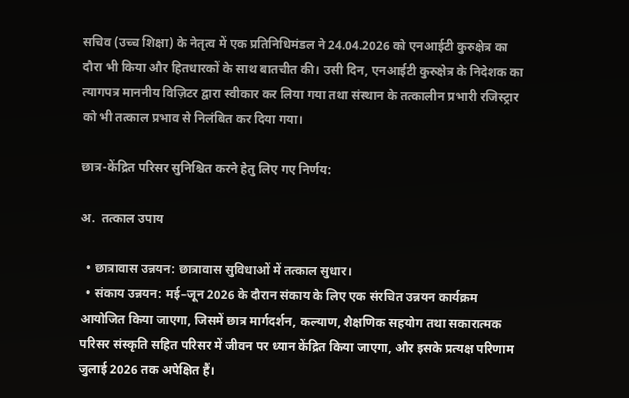सचिव (उच्च शिक्षा) के नेतृत्व में एक प्रतिनिधिमंडल ने 24.04.2026 को एनआईटी कुरुक्षेत्र का दौरा भी किया और हितधारकों के साथ बातचीत की। उसी दिन, एनआईटी कुरुक्षेत्र के निदेशक का त्यागपत्र माननीय विज़िटर द्वारा स्वीकार कर लिया गया तथा संस्थान के तत्कालीन प्रभारी रजिस्ट्रार को भी तत्काल प्रभाव से निलंबित कर दिया गया।

छात्र-केंद्रित परिसर सुनिश्चित करने हेतु लिए गए निर्णय:

अ.  तत्काल उपाय

  • छात्रावास उन्नयन: छात्रावास सुविधाओं में तत्काल सुधार।
  • संकाय उन्नयन: मई–जून 2026 के दौरान संकाय के लिए एक संरचित उन्नयन कार्यक्रम आयोजित किया जाएगा, जिसमें छात्र मार्गदर्शन, कल्याण, शैक्षणिक सहयोग तथा सकारात्मक परिसर संस्कृति सहित परिसर में जीवन पर ध्यान केंद्रित किया जाएगा, और इसके प्रत्यक्ष परिणाम जुलाई 2026 तक अपेक्षित हैं।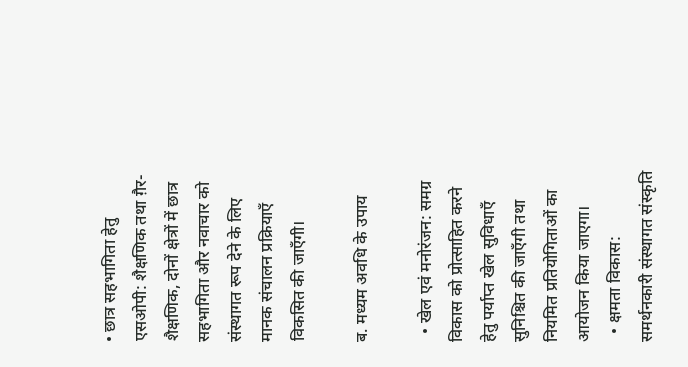• छात्र सहभागिता हेतु एसओपी: शैक्षणिक तथा ग़ैर-शैक्षणिक, दोनों क्षेत्रों में छात्र सहभागिता और नवाचार को संस्थागत रूप देने के लिए मानक संचालन प्रक्रियाएँ विकसित की जाएँगी।

ब. मध्यम अवधि के उपाय

  • खेल एवं मनोरंजन: समग्र विकास को प्रोत्साहित करने हेतु पर्याप्त खेल सुविधाएँ सुनिश्चित की जाएँगी तथा नियमित प्रतियोगिताओं का आयोजन किया जाएगा।
  • क्षमता विकास: समर्थनकारी संस्थागत संस्कृति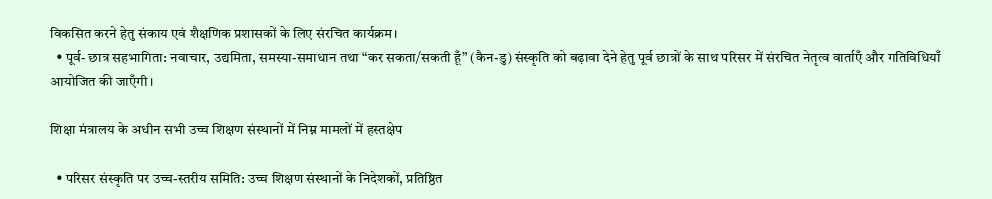विकसित करने हेतु संकाय एवं शैक्षणिक प्रशासकों के लिए संरचित कार्यक्रम।
  • पूर्व- छात्र सहभागिता: नवाचार, उद्यमिता, समस्या-समाधान तथा “कर सकता/सकती हूँ” (कैन-डु) संस्कृति को बढ़ावा देने हेतु पूर्व छात्रों के साथ परिसर में संरचित नेतृत्व वार्ताएँ और गतिविधियाँ आयोजित की जाएँगी।

शिक्षा मंत्रालय के अधीन सभी उच्च शिक्षण संस्थानों में निम्न मामलों में हस्तक्षेप

  • परिसर संस्कृति पर उच्च-स्तरीय समिति: उच्च शिक्षण संस्थानों के निदेशकों, प्रतिष्ठित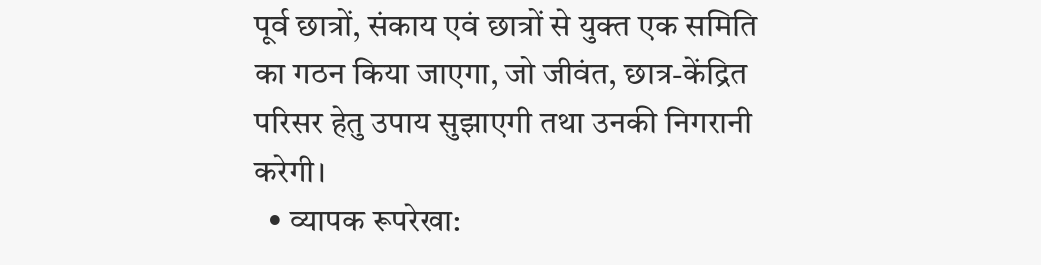पूर्व छात्रों, संकाय एवं छात्रों से युक्त एक समिति का गठन किया जाएगा, जो जीवंत, छात्र-केंद्रित परिसर हेतु उपाय सुझाएगी तथा उनकी निगरानी करेगी।
  • व्यापक रूपरेखा: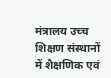मंत्रालय उच्च शिक्षण संस्थानों में शैक्षणिक एवं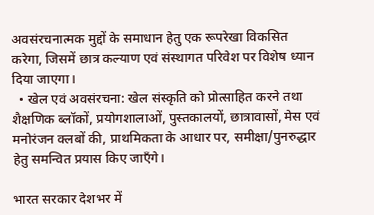अवसंरचनात्मक मुद्दों के समाधान हेतु एक रूपरेखा विकसित करेगा, जिसमें छात्र कल्याण एवं संस्थागत परिवेश पर विशेष ध्यान दिया जाएगा।
  • खेल एवं अवसंरचना: खेल संस्कृति को प्रोत्साहित करने तथा शैक्षणिक ब्लॉकों, प्रयोगशालाओं, पुस्तकालयों, छात्रावासों, मेस एवं मनोरंजन क्लबों की, प्राथमिकता के आधार पर, समीक्षा/पुनरुद्धार हेतु समन्वित प्रयास किए जाएँगे।

भारत सरकार देशभर में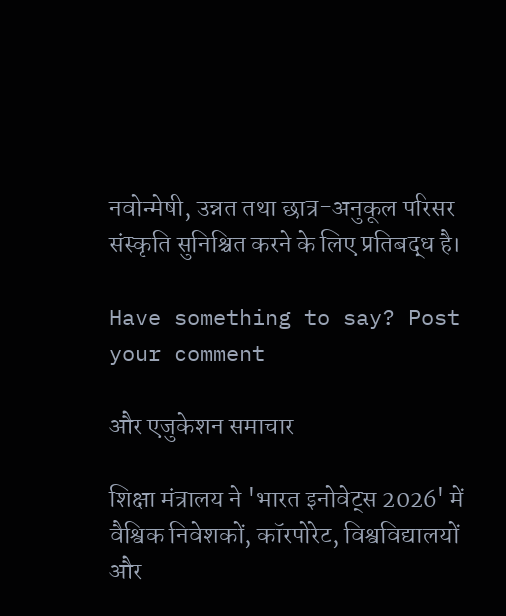नवोन्मेषी, उन्नत तथा छात्र-अनुकूल परिसर संस्कृति सुनिश्चित करने के लिए प्रतिबद्ध है।

Have something to say? Post your comment

और एजुकेशन समाचार

शिक्षा मंत्रालय ने 'भारत इनोवेट्स 2026' में वैश्विक निवेशकों, कॉरपोरेट, विश्वविद्यालयों और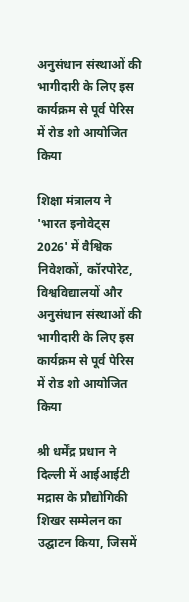अनुसंधान संस्थाओं की भागीदारी के लिए इस कार्यक्रम से पूर्व पेरिस में रोड शो आयोजित किया

शिक्षा मंत्रालय ने 'भारत इनोवेट्स 2026' में वैश्विक निवेशकों, कॉरपोरेट, विश्वविद्यालयों और अनुसंधान संस्थाओं की भागीदारी के लिए इस कार्यक्रम से पूर्व पेरिस में रोड शो आयोजित किया

श्री धर्मेंद्र प्रधान ने दिल्ली में आईआईटी मद्रास के प्रौद्योगिकी शिखर सम्मेलन का उद्घाटन किया, जिसमें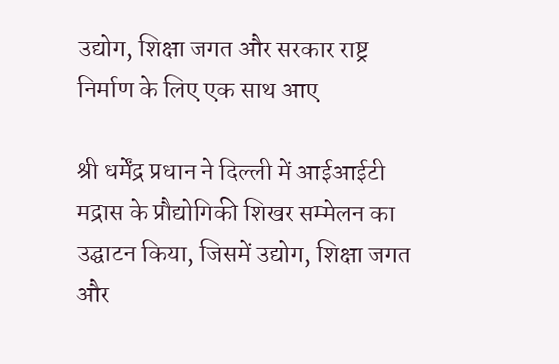उद्योग, शिक्षा जगत और सरकार राष्ट्र निर्माण के लिए एक साथ आए

श्री धर्मेंद्र प्रधान ने दिल्ली में आईआईटी मद्रास के प्रौद्योगिकी शिखर सम्मेलन का उद्घाटन किया, जिसमें उद्योग, शिक्षा जगत और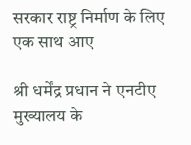सरकार राष्ट्र निर्माण के लिए एक साथ आए

श्री धर्मेंद्र प्रधान ने एनटीए मुख्यालय के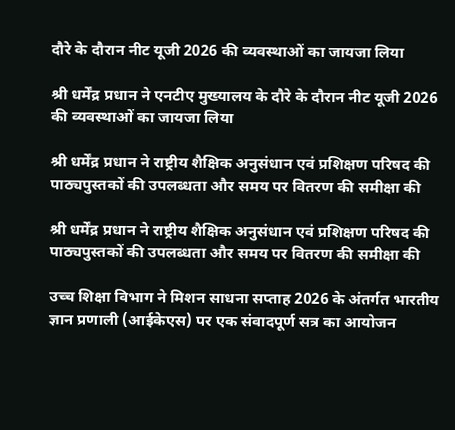दौरे के दौरान नीट यूजी 2026 की व्यवस्थाओं का जायजा लिया

श्री धर्मेंद्र प्रधान ने एनटीए मुख्यालय के दौरे के दौरान नीट यूजी 2026 की व्यवस्थाओं का जायजा लिया

श्री धर्मेंद्र प्रधान ने राष्ट्रीय शैक्षिक अनुसंधान एवं प्रशिक्षण परिषद की पाठ्यपुस्तकों की उपलब्धता और समय पर वितरण की समीक्षा की

श्री धर्मेंद्र प्रधान ने राष्ट्रीय शैक्षिक अनुसंधान एवं प्रशिक्षण परिषद की पाठ्यपुस्तकों की उपलब्धता और समय पर वितरण की समीक्षा की

उच्च शिक्षा विभाग ने मिशन साधना सप्ताह 2026 के अंतर्गत भारतीय ज्ञान प्रणाली (आईकेएस) पर एक संवादपूर्ण सत्र का आयोजन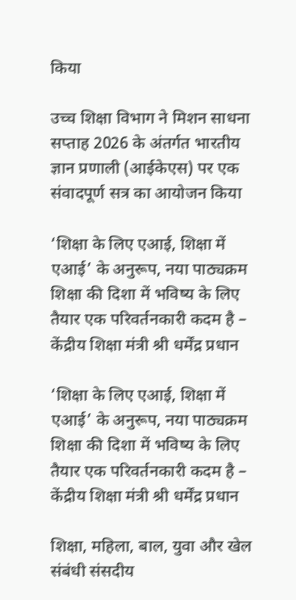किया

उच्च शिक्षा विभाग ने मिशन साधना सप्ताह 2026 के अंतर्गत भारतीय ज्ञान प्रणाली (आईकेएस) पर एक संवादपूर्ण सत्र का आयोजन किया

‘शिक्षा के लिए एआई, शिक्षा में एआई’ के अनुरूप, नया पाठ्यक्रम शिक्षा की दिशा में भविष्य के लिए तैयार एक परिवर्तनकारी कदम है – केंद्रीय शिक्षा मंत्री श्री धर्मेंद्र प्रधान

‘शिक्षा के लिए एआई, शिक्षा में एआई’ के अनुरूप, नया पाठ्यक्रम शिक्षा की दिशा में भविष्य के लिए तैयार एक परिवर्तनकारी कदम है – केंद्रीय शिक्षा मंत्री श्री धर्मेंद्र प्रधान

शिक्षा, महिला, बाल, युवा और खेल संबंधी संसदीय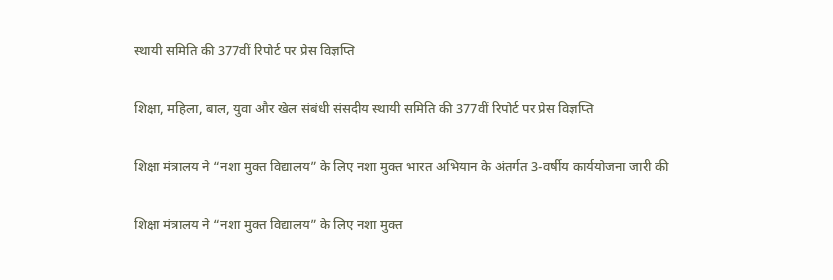स्थायी समिति की 377वीं रिपोर्ट पर प्रेस विज्ञप्ति

शिक्षा, महिला, बाल, युवा और खेल संबंधी संसदीय स्थायी समिति की 377वीं रिपोर्ट पर प्रेस विज्ञप्ति

शिक्षा मंत्रालय ने “नशा मुक्त विद्यालय” के लिए नशा मुक्त भारत अभियान के अंतर्गत 3-वर्षीय कार्ययोजना जारी की

शिक्षा मंत्रालय ने “नशा मुक्त विद्यालय” के लिए नशा मुक्त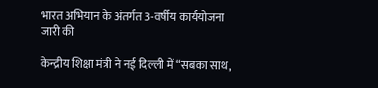भारत अभियान के अंतर्गत 3-वर्षीय कार्ययोजना जारी की

केन्द्रीय शिक्षा मंत्री ने नई दिल्ली में “सबका साथ,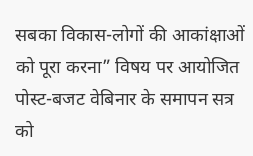सबका विकास-लोगों की आकांक्षाओं को पूरा करना” विषय पर आयोजित पोस्ट-बजट वेबिनार के समापन सत्र को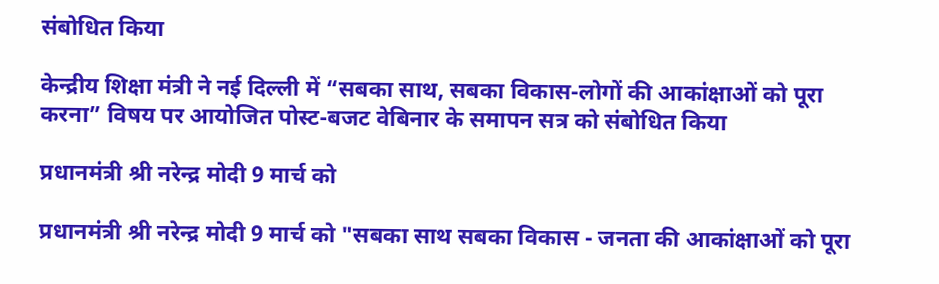संबोधित किया

केन्द्रीय शिक्षा मंत्री ने नई दिल्ली में “सबका साथ, सबका विकास-लोगों की आकांक्षाओं को पूरा करना” विषय पर आयोजित पोस्ट-बजट वेबिनार के समापन सत्र को संबोधित किया

प्रधानमंत्री श्री नरेन्द्र मोदी 9 मार्च को

प्रधानमंत्री श्री नरेन्द्र मोदी 9 मार्च को "सबका साथ सबका विकास - जनता की आकांक्षाओं को पूरा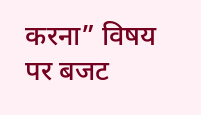करना” विषय पर बजट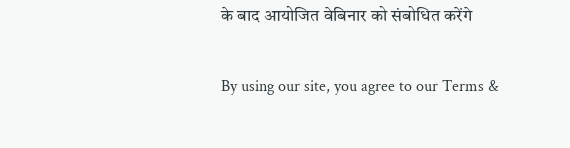के बाद आयोजित वेबिनार को संबोधित करेंगे

By using our site, you agree to our Terms &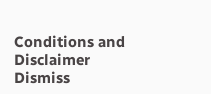Conditions and Disclaimer     Dismiss